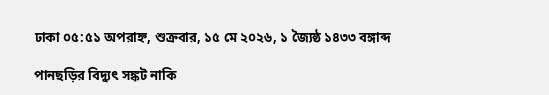ঢাকা ০৫:৫১ অপরাহ্ন, শুক্রবার, ১৫ মে ২০২৬, ১ জ্যৈষ্ঠ ১৪৩৩ বঙ্গাব্দ

পানছড়ির বিদ্যুৎ সঙ্কট নাকি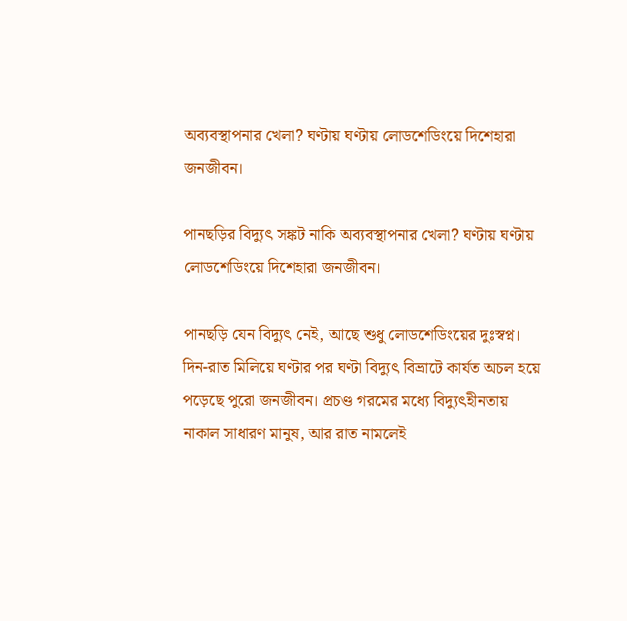অব্যবস্থাপনার খেলা? ঘণ্টায় ঘণ্টায় লোডশেডিংয়ে দিশেহারা জনজীবন।

পানছড়ির বিদ্যুৎ সঙ্কট নাকি অব্যবস্থাপনার খেলা? ঘণ্টায় ঘণ্টায় লোডশেডিংয়ে দিশেহারা জনজীবন।

পানছড়ি যেন বিদ্যুৎ নেই, আছে শুধু লোডশেডিংয়ের দুঃস্বপ্ন। দিন-রাত মিলিয়ে ঘণ্টার পর ঘণ্টা বিদ্যুৎ বিভ্রাটে কার্যত অচল হয়ে পড়েছে পুরো জনজীবন। প্রচণ্ড গরমের মধ্যে বিদ্যুৎহীনতায় নাকাল সাধারণ মানুষ, আর রাত নামলেই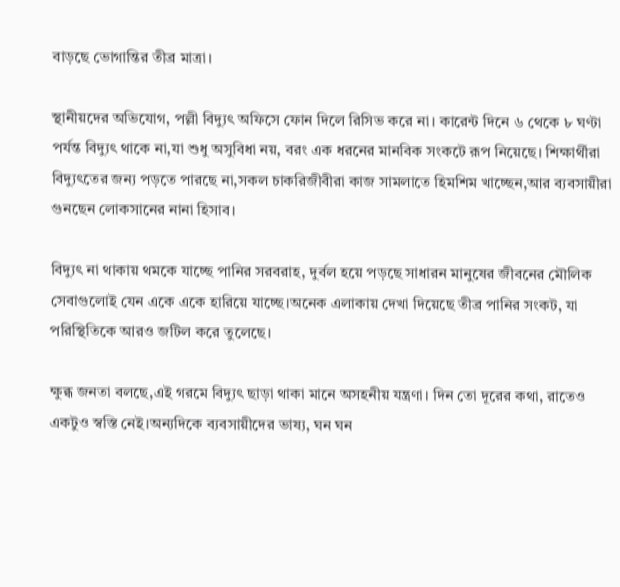বাড়ছে ভোগান্তির তীব্র মাত্রা।

স্থানীয়দের অভিযোগ, পল্লী বিদ্যুৎ অফিসে ফোন দিলে রিসিভ করে না। কারেন্ট দিনে ৬ থেকে ৮ ঘণ্টা পর্যন্ত বিদ্যুৎ থাকে না,যা শুধু অসুবিধা নয়, বরং এক ধরনের মানবিক সংকটে রূপ নিয়েছে। শিক্ষার্থীরা বিদ্যুৎতের জন্য পড়তে পারছে না,সকল চাকরিজীবীরা কাজ সামলাতে হিমশিম খাচ্ছেন,আর ব্যবসায়ীরা গুনছেন লোকসানের নানা হিসাব।

বিদ্যুৎ না থাকায় থমকে যাচ্ছে পানির সরবরাহ, দুর্বল হয়ে পড়ছে সাধারন মানুষের জীবনের মৌলিক সেবাগুলোই যেন একে একে হারিয়ে যাচ্ছে।অনেক এলাকায় দেখা দিয়েছে তীব্র পানির সংকট, যা পরিস্থিতিকে আরও জটিল করে তুলেছে।

ক্ষুব্ধ জনতা বলছে,এই গরমে বিদ্যুৎ ছাড়া থাকা মানে অসহনীয় যন্ত্রণা। দিন তো দূরের কথা, রাতেও একটুও স্বস্তি নেই।অন্যদিকে ব্যবসায়ীদের ভাষ্য, ঘন ঘন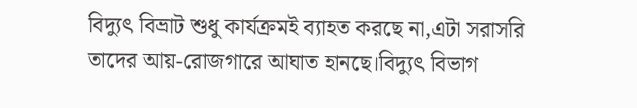বিদ্যুৎ বিভ্রাট শুধু কার্যক্রমই ব্যাহত করছে না,এটা সরাসরি তাদের আয়-রোজগারে আঘাত হানছে।বিদ্যুৎ বিভাগ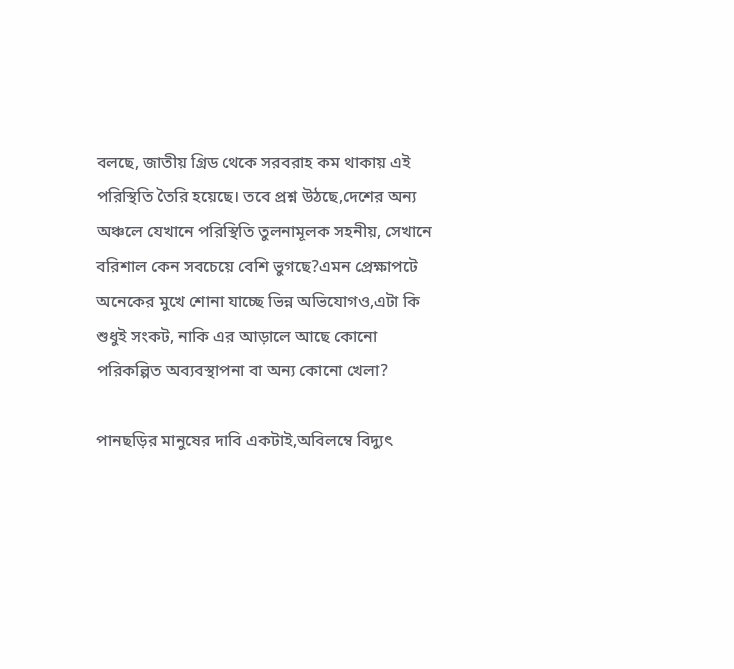বলছে, জাতীয় গ্রিড থেকে সরবরাহ কম থাকায় এই পরিস্থিতি তৈরি হয়েছে। তবে প্রশ্ন উঠছে,দেশের অন্য অঞ্চলে যেখানে পরিস্থিতি তুলনামূলক সহনীয়, সেখানে বরিশাল কেন সবচেয়ে বেশি ভুগছে?এমন প্রেক্ষাপটে অনেকের মুখে শোনা যাচ্ছে ভিন্ন অভিযোগও,এটা কি শুধুই সংকট, নাকি এর আড়ালে আছে কোনো পরিকল্পিত অব্যবস্থাপনা বা অন্য কোনো খেলা?

পানছড়ির মানুষের দাবি একটাই,অবিলম্বে বিদ্যুৎ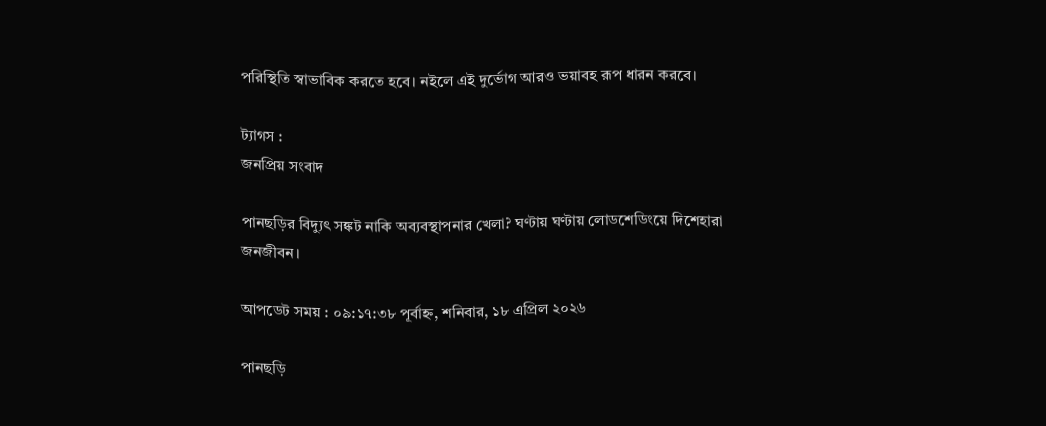পরিস্থিতি স্বাভাবিক করতে হবে। নইলে এই দুর্ভোগ আরও ভয়াবহ রূপ ধারন করবে।

ট্যাগস :
জনপ্রিয় সংবাদ

পানছড়ির বিদ্যুৎ সঙ্কট নাকি অব্যবস্থাপনার খেলা? ঘণ্টায় ঘণ্টায় লোডশেডিংয়ে দিশেহারা জনজীবন।

আপডেট সময় : ০৯:১৭:৩৮ পূর্বাহ্ন, শনিবার, ১৮ এপ্রিল ২০২৬

পানছড়ি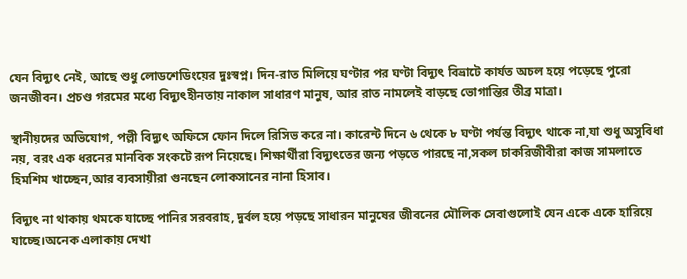যেন বিদ্যুৎ নেই, আছে শুধু লোডশেডিংয়ের দুঃস্বপ্ন। দিন-রাত মিলিয়ে ঘণ্টার পর ঘণ্টা বিদ্যুৎ বিভ্রাটে কার্যত অচল হয়ে পড়েছে পুরো জনজীবন। প্রচণ্ড গরমের মধ্যে বিদ্যুৎহীনতায় নাকাল সাধারণ মানুষ, আর রাত নামলেই বাড়ছে ভোগান্তির তীব্র মাত্রা।

স্থানীয়দের অভিযোগ, পল্লী বিদ্যুৎ অফিসে ফোন দিলে রিসিভ করে না। কারেন্ট দিনে ৬ থেকে ৮ ঘণ্টা পর্যন্ত বিদ্যুৎ থাকে না,যা শুধু অসুবিধা নয়, বরং এক ধরনের মানবিক সংকটে রূপ নিয়েছে। শিক্ষার্থীরা বিদ্যুৎতের জন্য পড়তে পারছে না,সকল চাকরিজীবীরা কাজ সামলাতে হিমশিম খাচ্ছেন,আর ব্যবসায়ীরা গুনছেন লোকসানের নানা হিসাব।

বিদ্যুৎ না থাকায় থমকে যাচ্ছে পানির সরবরাহ, দুর্বল হয়ে পড়ছে সাধারন মানুষের জীবনের মৌলিক সেবাগুলোই যেন একে একে হারিয়ে যাচ্ছে।অনেক এলাকায় দেখা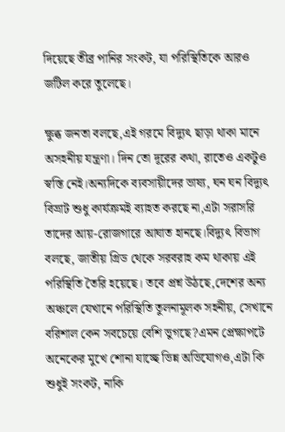দিয়েছে তীব্র পানির সংকট, যা পরিস্থিতিকে আরও জটিল করে তুলেছে।

ক্ষুব্ধ জনতা বলছে,এই গরমে বিদ্যুৎ ছাড়া থাকা মানে অসহনীয় যন্ত্রণা। দিন তো দূরের কথা, রাতেও একটুও স্বস্তি নেই।অন্যদিকে ব্যবসায়ীদের ভাষ্য, ঘন ঘন বিদ্যুৎ বিভ্রাট শুধু কার্যক্রমই ব্যাহত করছে না,এটা সরাসরি তাদের আয়-রোজগারে আঘাত হানছে।বিদ্যুৎ বিভাগ বলছে, জাতীয় গ্রিড থেকে সরবরাহ কম থাকায় এই পরিস্থিতি তৈরি হয়েছে। তবে প্রশ্ন উঠছে,দেশের অন্য অঞ্চলে যেখানে পরিস্থিতি তুলনামূলক সহনীয়, সেখানে বরিশাল কেন সবচেয়ে বেশি ভুগছে?এমন প্রেক্ষাপটে অনেকের মুখে শোনা যাচ্ছে ভিন্ন অভিযোগও,এটা কি শুধুই সংকট, নাকি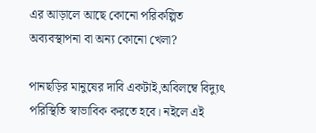এর আড়ালে আছে কোনো পরিকল্পিত অব্যবস্থাপনা বা অন্য কোনো খেলা?

পানছড়ির মানুষের দাবি একটাই,অবিলম্বে বিদ্যুৎ পরিস্থিতি স্বাভাবিক করতে হবে। নইলে এই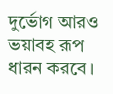দুর্ভোগ আরও ভয়াবহ রূপ ধারন করবে।